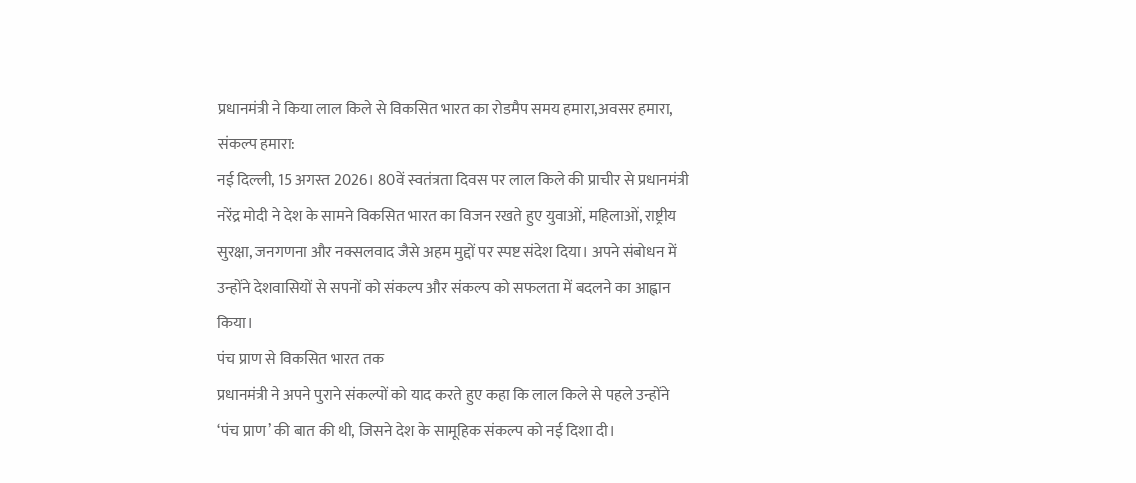प्रधानमंत्री ने किया लाल किले से विकसित भारत का रोडमैप समय हमारा,अवसर हमारा, संकल्प हमारा:
नई दिल्ली, 15 अगस्त 2026। 80वें स्वतंत्रता दिवस पर लाल किले की प्राचीर से प्रधानमंत्री नरेंद्र मोदी ने देश के सामने विकसित भारत का विजन रखते हुए युवाओं, महिलाओं, राष्ट्रीय सुरक्षा, जनगणना और नक्सलवाद जैसे अहम मुद्दों पर स्पष्ट संदेश दिया। अपने संबोधन में उन्होंने देशवासियों से सपनों को संकल्प और संकल्प को सफलता में बदलने का आह्वान किया।
पंच प्राण से विकसित भारत तक
प्रधानमंत्री ने अपने पुराने संकल्पों को याद करते हुए कहा कि लाल किले से पहले उन्होंने ‘पंच प्राण’ की बात की थी, जिसने देश के सामूहिक संकल्प को नई दिशा दी।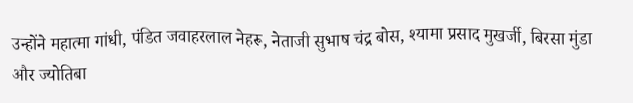उन्होंने महात्मा गांधी, पंडित जवाहरलाल नेहरू, नेताजी सुभाष चंद्र बोस, श्यामा प्रसाद मुखर्जी, बिरसा मुंडा और ज्योतिबा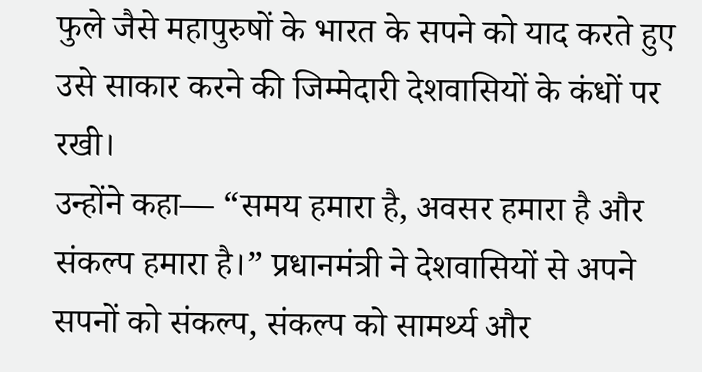फुले जैसे महापुरुषों के भारत के सपने को याद करते हुए उसे साकार करने की जिम्मेदारी देशवासियों के कंधों पर रखी।
उन्होंने कहा— “समय हमारा है, अवसर हमारा है और संकल्प हमारा है।” प्रधानमंत्री ने देशवासियों से अपने सपनों को संकल्प, संकल्प को सामर्थ्य और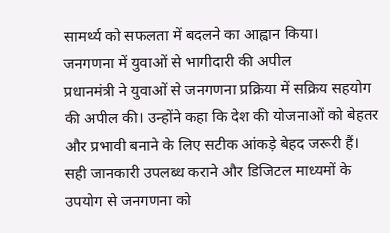सामर्थ्य को सफलता में बदलने का आह्वान किया।
जनगणना में युवाओं से भागीदारी की अपील
प्रधानमंत्री ने युवाओं से जनगणना प्रक्रिया में सक्रिय सहयोग की अपील की। उन्होंने कहा कि देश की योजनाओं को बेहतर और प्रभावी बनाने के लिए सटीक आंकड़े बेहद जरूरी हैं। सही जानकारी उपलब्ध कराने और डिजिटल माध्यमों के उपयोग से जनगणना को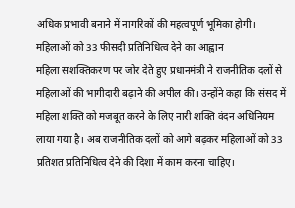अधिक प्रभावी बनाने में नागरिकों की महत्वपूर्ण भूमिका होगी।
महिलाओं को 33 फीसदी प्रतिनिधित्व देने का आह्वान
महिला सशक्तिकरण पर जोर देते हुए प्रधानमंत्री ने राजनीतिक दलों से महिलाओं की भागीदारी बढ़ाने की अपील की। उन्होंने कहा कि संसद में महिला शक्ति को मजबूत करने के लिए नारी शक्ति वंदन अधिनियम लाया गया है। अब राजनीतिक दलों को आगे बढ़कर महिलाओं को 33 प्रतिशत प्रतिनिधित्व देने की दिशा में काम करना चाहिए।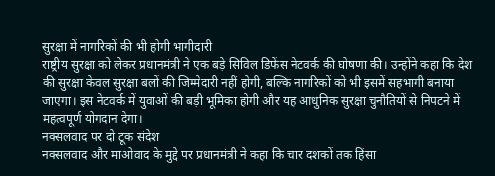सुरक्षा में नागरिकों की भी होगी भागीदारी
राष्ट्रीय सुरक्षा को लेकर प्रधानमंत्री ने एक बड़े सिविल डिफेंस नेटवर्क की घोषणा की। उन्होंने कहा कि देश की सुरक्षा केवल सुरक्षा बलों की जिम्मेदारी नहीं होगी, बल्कि नागरिकों को भी इसमें सहभागी बनाया जाएगा। इस नेटवर्क में युवाओं की बड़ी भूमिका होगी और यह आधुनिक सुरक्षा चुनौतियों से निपटने में महत्वपूर्ण योगदान देगा।
नक्सलवाद पर दो टूक संदेश
नक्सलवाद और माओवाद के मुद्दे पर प्रधानमंत्री ने कहा कि चार दशकों तक हिंसा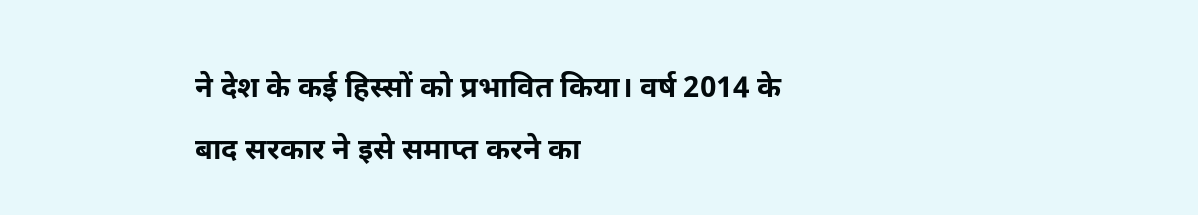ने देश के कई हिस्सों को प्रभावित किया। वर्ष 2014 के बाद सरकार ने इसे समाप्त करने का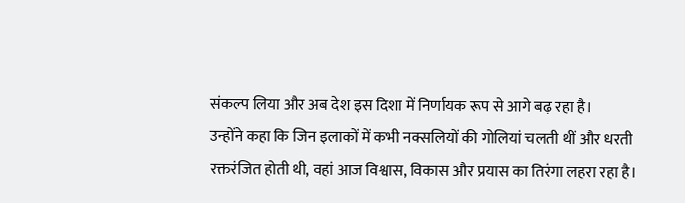संकल्प लिया और अब देश इस दिशा में निर्णायक रूप से आगे बढ़ रहा है।
उन्होंने कहा कि जिन इलाकों में कभी नक्सलियों की गोलियां चलती थीं और धरती रक्तरंजित होती थी, वहां आज विश्वास, विकास और प्रयास का तिरंगा लहरा रहा है।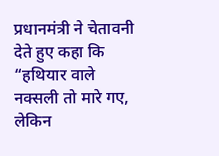प्रधानमंत्री ने चेतावनी देते हुए कहा कि “हथियार वाले नक्सली तो मारे गए, लेकिन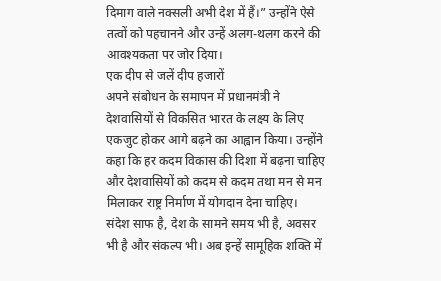दिमाग वाले नक्सली अभी देश में हैं।” उन्होंने ऐसे तत्वों को पहचानने और उन्हें अलग-थलग करने की आवश्यकता पर जोर दिया।
एक दीप से जलें दीप हजारों
अपने संबोधन के समापन में प्रधानमंत्री ने देशवासियों से विकसित भारत के लक्ष्य के लिए एकजुट होकर आगे बढ़ने का आह्वान किया। उन्होंने कहा कि हर कदम विकास की दिशा में बढ़ना चाहिए और देशवासियों को कदम से कदम तथा मन से मन मिलाकर राष्ट्र निर्माण में योगदान देना चाहिए।
संदेश साफ है, देश के सामने समय भी है, अवसर भी है और संकल्प भी। अब इन्हें सामूहिक शक्ति में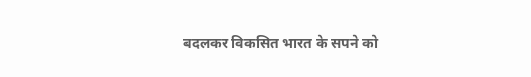बदलकर विकसित भारत के सपने को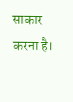साकार करना है।